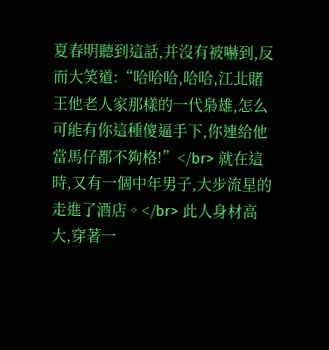夏春明聽到這話,并沒有被嚇到,反而大笑道:“哈哈哈,哈哈,江北賭王他老人家那樣的一代梟雄,怎么可能有你這種傻逼手下,你連給他當馬仔都不夠格!”</br> 就在這時,又有一個中年男子,大步流星的走進了酒店。</br> 此人身材高大,穿著一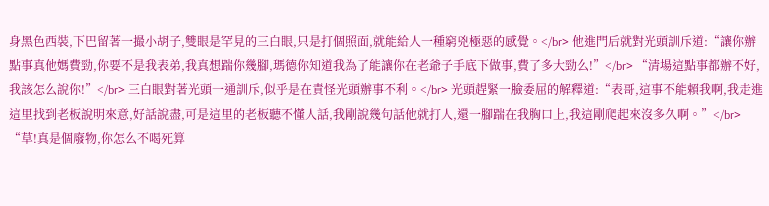身黑色西裝,下巴留著一撮小胡子,雙眼是罕見的三白眼,只是打個照面,就能給人一種窮兇極惡的感覺。</br> 他進門后就對光頭訓斥道:“讓你辦點事真他媽費勁,你要不是我表弟,我真想踹你幾腳,瑪德你知道我為了能讓你在老爺子手底下做事,費了多大勁么!”</br> “清場這點事都辦不好,我該怎么說你!”</br> 三白眼對著光頭一通訓斥,似乎是在責怪光頭辦事不利。</br> 光頭趕緊一臉委屈的解釋道:“表哥,這事不能賴我啊,我走進這里找到老板說明來意,好話說盡,可是這里的老板聽不懂人話,我剛說幾句話他就打人,還一腳踹在我胸口上,我這剛爬起來沒多久啊。”</br> “草!真是個廢物,你怎么不喝死算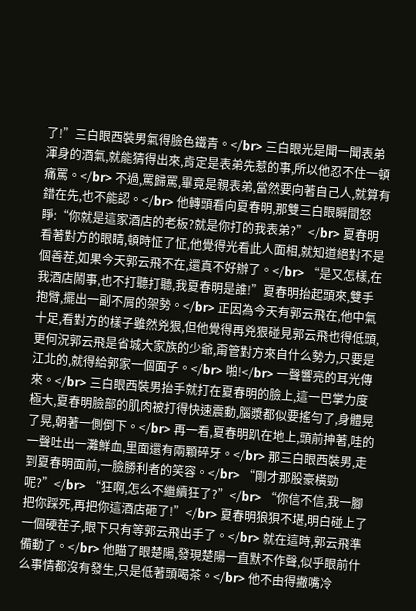了!”三白眼西裝男氣得臉色鐵青。</br> 三白眼光是聞一聞表弟渾身的酒氣,就能猜得出來,肯定是表弟先惹的事,所以他忍不住一頓痛罵。</br> 不過,罵歸罵,畢竟是親表弟,當然要向著自己人,就算有錯在先,也不能認。</br> 他轉頭看向夏春明,那雙三白眼瞬間怒睜:“你就是這家酒店的老板?就是你打的我表弟?”</br> 夏春明看著對方的眼睛,頓時怔了怔,他覺得光看此人面相,就知道絕對不是個善茬,如果今天郭云飛不在,還真不好辦了。</br> “是又怎樣,在我酒店鬧事,也不打聽打聽,我夏春明是誰!”夏春明抬起頭來,雙手抱臂,擺出一副不屑的架勢。</br> 正因為今天有郭云飛在,他中氣十足,看對方的樣子雖然兇狠,但他覺得再兇狠碰見郭云飛也得低頭,更何況郭云飛是省城大家族的少爺,甭管對方來自什么勢力,只要是江北的,就得給郭家一個面子。</br> 啪!</br> 一聲響亮的耳光傳來。</br> 三白眼西裝男抬手就打在夏春明的臉上,這一巴掌力度極大,夏春明臉部的肌肉被打得快速震動,腦漿都似要搖勻了,身體晃了晃,朝著一側倒下。</br> 再一看,夏春明趴在地上,頭前抻著,哇的一聲吐出一灘鮮血,里面還有兩顆碎牙。</br> 那三白眼西裝男,走到夏春明面前,一臉勝利者的笑容。</br> “剛才那股豪橫勁呢?”</br> “狂啊,怎么不繼續狂了?”</br> “你信不信,我一腳把你踩死,再把你這酒店砸了!”</br> 夏春明狼狽不堪,明白碰上了一個硬茬子,眼下只有等郭云飛出手了。</br> 就在這時,郭云飛準備動了。</br> 他瞄了眼楚陽,發現楚陽一直默不作聲,似乎眼前什么事情都沒有發生,只是低著頭喝茶。</br> 他不由得撇嘴冷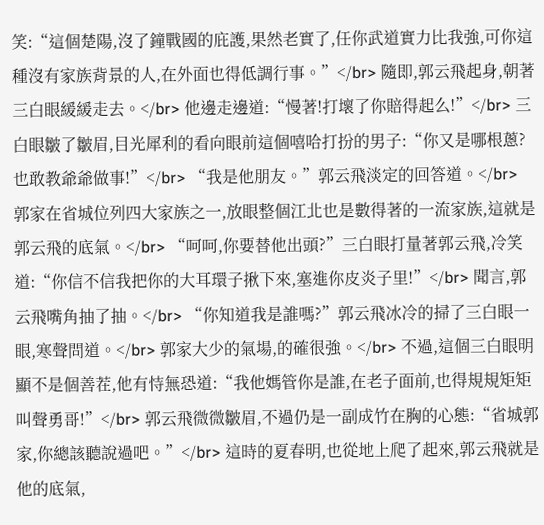笑:“這個楚陽,沒了鐘戰國的庇護,果然老實了,任你武道實力比我強,可你這種沒有家族背景的人,在外面也得低調行事。”</br> 隨即,郭云飛起身,朝著三白眼緩緩走去。</br> 他邊走邊道:“慢著!打壞了你賠得起么!”</br> 三白眼皺了皺眉,目光犀利的看向眼前這個嘻哈打扮的男子:“你又是哪根蔥?也敢教爺爺做事!”</br> “我是他朋友。”郭云飛淡定的回答道。</br> 郭家在省城位列四大家族之一,放眼整個江北也是數得著的一流家族,這就是郭云飛的底氣。</br> “呵呵,你要替他出頭?”三白眼打量著郭云飛,冷笑道:“你信不信我把你的大耳環子揪下來,塞進你皮炎子里!”</br> 聞言,郭云飛嘴角抽了抽。</br> “你知道我是誰嗎?”郭云飛冰冷的掃了三白眼一眼,寒聲問道。</br> 郭家大少的氣場,的確很強。</br> 不過,這個三白眼明顯不是個善茬,他有恃無恐道:“我他媽管你是誰,在老子面前,也得規規矩矩叫聲勇哥!”</br> 郭云飛微微皺眉,不過仍是一副成竹在胸的心態:“省城郭家,你總該聽說過吧。”</br> 這時的夏春明,也從地上爬了起來,郭云飛就是他的底氣,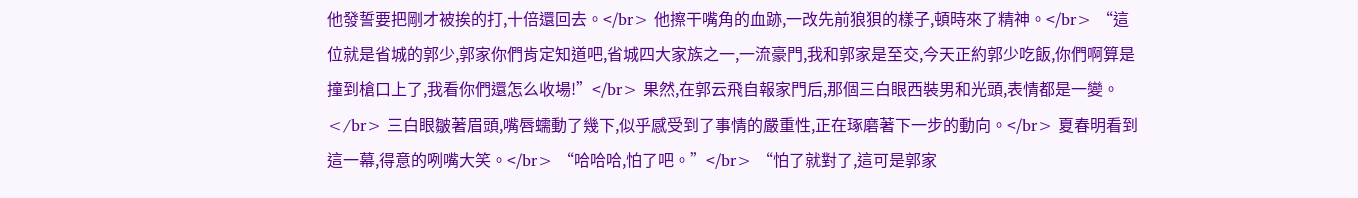他發誓要把剛才被挨的打,十倍還回去。</br> 他擦干嘴角的血跡,一改先前狼狽的樣子,頓時來了精神。</br> “這位就是省城的郭少,郭家你們肯定知道吧,省城四大家族之一,一流豪門,我和郭家是至交,今天正約郭少吃飯,你們啊算是撞到槍口上了,我看你們還怎么收場!”</br> 果然,在郭云飛自報家門后,那個三白眼西裝男和光頭,表情都是一變。</br> 三白眼皺著眉頭,嘴唇蠕動了幾下,似乎感受到了事情的嚴重性,正在琢磨著下一步的動向。</br> 夏春明看到這一幕,得意的咧嘴大笑。</br> “哈哈哈,怕了吧。”</br> “怕了就對了,這可是郭家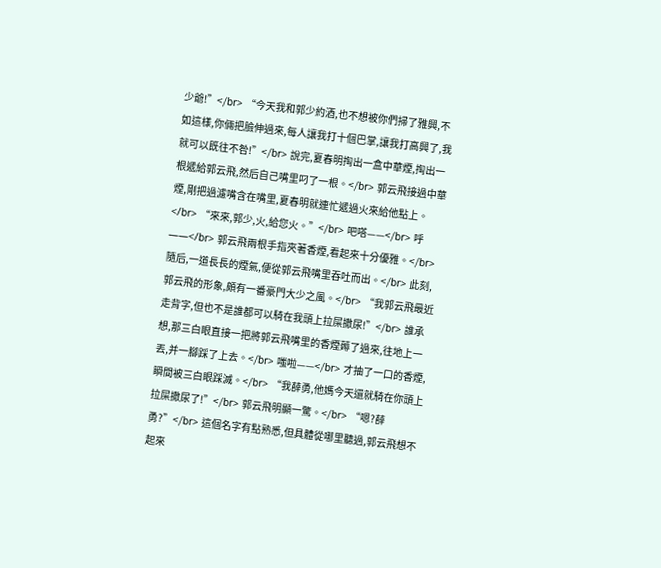少爺!”</br> “今天我和郭少約酒,也不想被你們掃了雅興,不如這樣,你倆把臉伸過來,每人讓我打十個巴掌,讓我打高興了,我就可以既往不咎!”</br> 說完,夏春明掏出一盒中華煙,掏出一根遞給郭云飛,然后自己嘴里叼了一根。</br> 郭云飛接過中華煙,剛把過濾嘴含在嘴里,夏春明就連忙遞過火來給他點上。</br> “來來,郭少,火,給您火。”</br> 吧嗒——</br> 呼——</br> 郭云飛兩根手指夾著香煙,看起來十分優雅。</br> 隨后,一道長長的煙氣,便從郭云飛嘴里吞吐而出。</br> 此刻,郭云飛的形象,頗有一番豪門大少之風。</br> “我郭云飛最近走背字,但也不是誰都可以騎在我頭上拉屎撒尿!”</br> 誰承想,那三白眼直接一把將郭云飛嘴里的香煙薅了過來,往地上一丟,并一腳踩了上去。</br> 嗤啦——</br> 才抽了一口的香煙,瞬間被三白眼踩滅。</br> “我薛勇,他媽今天還就騎在你頭上拉屎撒尿了!”</br> 郭云飛明顯一驚。</br> “嗯?薛勇?”</br> 這個名字有點熟悉,但具體從哪里聽過,郭云飛想不起來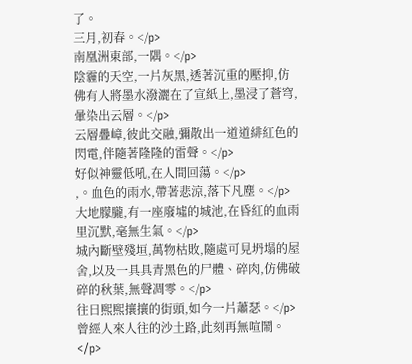了。
三月,初春。</p>
南凰洲東部,一隅。</p>
陰霾的天空,一片灰黑,透著沉重的壓抑,仿佛有人將墨水潑灑在了宣紙上,墨浸了蒼穹,暈染出云層。</p>
云層疊嶂,彼此交融,彌散出一道道緋紅色的閃電,伴隨著隆隆的雷聲。</p>
好似神靈低吼,在人間回蕩。</p>
,。血色的雨水,帶著悲涼,落下凡塵。</p>
大地朦朧,有一座廢墟的城池,在昏紅的血雨里沉默,毫無生氣。</p>
城內斷壁殘垣,萬物枯敗,隨處可見坍塌的屋舍,以及一具具青黑色的尸體、碎肉,仿佛破碎的秋葉,無聲凋零。</p>
往日熙熙攘攘的街頭,如今一片蕭瑟。</p>
曾經人來人往的沙土路,此刻再無喧鬧。</p>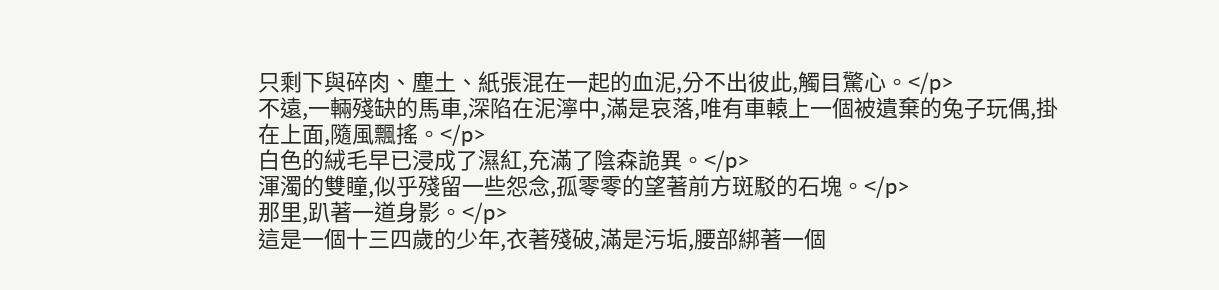只剩下與碎肉、塵土、紙張混在一起的血泥,分不出彼此,觸目驚心。</p>
不遠,一輛殘缺的馬車,深陷在泥濘中,滿是哀落,唯有車轅上一個被遺棄的兔子玩偶,掛在上面,隨風飄搖。</p>
白色的絨毛早已浸成了濕紅,充滿了陰森詭異。</p>
渾濁的雙瞳,似乎殘留一些怨念,孤零零的望著前方斑駁的石塊。</p>
那里,趴著一道身影。</p>
這是一個十三四歲的少年,衣著殘破,滿是污垢,腰部綁著一個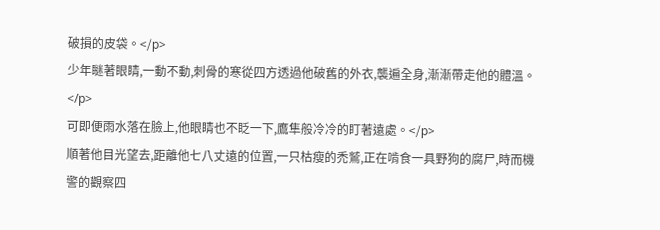破損的皮袋。</p>
少年瞇著眼睛,一動不動,刺骨的寒從四方透過他破舊的外衣,襲遍全身,漸漸帶走他的體溫。</p>
可即便雨水落在臉上,他眼睛也不眨一下,鷹隼般冷冷的盯著遠處。</p>
順著他目光望去,距離他七八丈遠的位置,一只枯瘦的禿鷲,正在啃食一具野狗的腐尸,時而機警的觀察四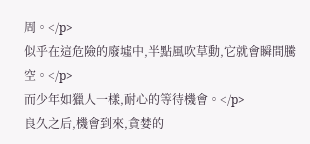周。</p>
似乎在這危險的廢墟中,半點風吹草動,它就會瞬間騰空。</p>
而少年如獵人一樣,耐心的等待機會。</p>
良久之后,機會到來,貪婪的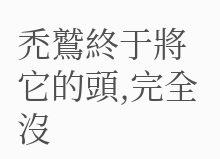禿鷲終于將它的頭,完全沒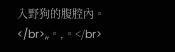入野狗的腹腔內。</br>,,。,。</br>